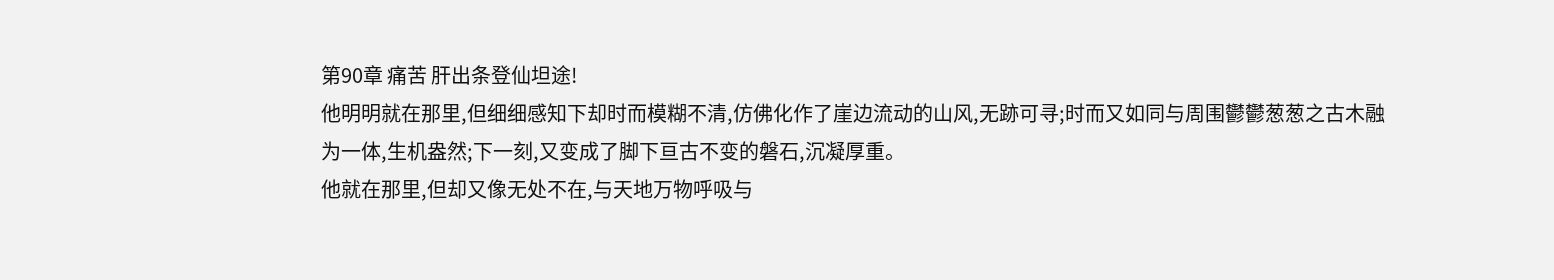第90章 痛苦 肝出条登仙坦途!
他明明就在那里,但细细感知下却时而模糊不清,仿佛化作了崖边流动的山风,无跡可寻;时而又如同与周围鬱鬱葱葱之古木融为一体,生机盎然;下一刻,又变成了脚下亘古不变的磐石,沉凝厚重。
他就在那里,但却又像无处不在,与天地万物呼吸与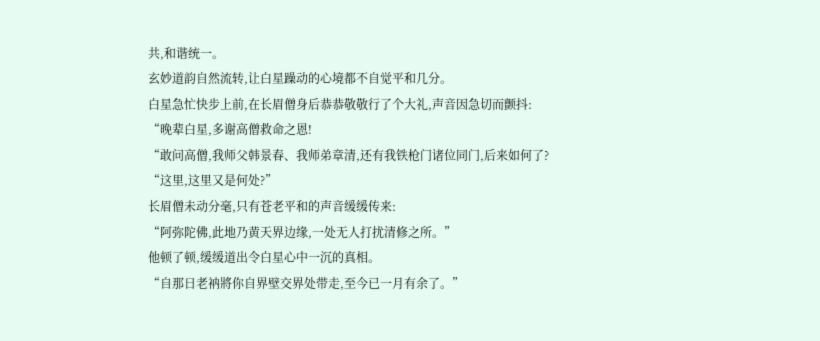共,和谐统一。
玄妙道韵自然流转,让白星躁动的心境都不自觉平和几分。
白星急忙快步上前,在长眉僧身后恭恭敬敬行了个大礼,声音因急切而颤抖:
“晚辈白星,多谢高僧救命之恩!
“敢问高僧,我师父韩景春、我师弟章清,还有我铁枪门诸位同门,后来如何了?
“这里,这里又是何处?”
长眉僧未动分毫,只有苍老平和的声音缓缓传来:
“阿弥陀佛,此地乃黄天界边缘,一处无人打扰清修之所。”
他顿了顿,缓缓道出令白星心中一沉的真相。
“自那日老衲將你自界壁交界处带走,至今已一月有余了。”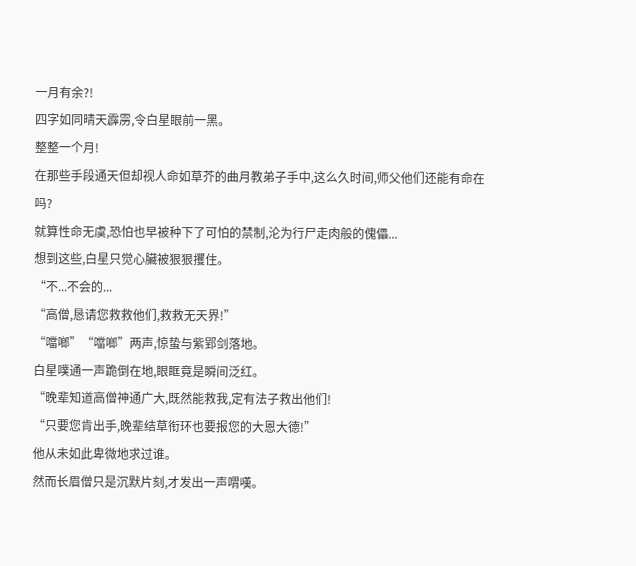一月有余?!
四字如同晴天霹雳,令白星眼前一黑。
整整一个月!
在那些手段通天但却视人命如草芥的曲月教弟子手中,这么久时间,师父他们还能有命在吗?
就算性命无虞,恐怕也早被种下了可怕的禁制,沦为行尸走肉般的傀儡...
想到这些,白星只觉心臟被狠狠攫住。
“不...不会的...
“高僧,恳请您救救他们,救救无天界!”
“噹啷”“噹啷”两声,惊蛰与紫郢剑落地。
白星噗通一声跪倒在地,眼眶竟是瞬间泛红。
“晚辈知道高僧神通广大,既然能救我,定有法子救出他们!
“只要您肯出手,晚辈结草衔环也要报您的大恩大德!”
他从未如此卑微地求过谁。
然而长眉僧只是沉默片刻,才发出一声喟嘆。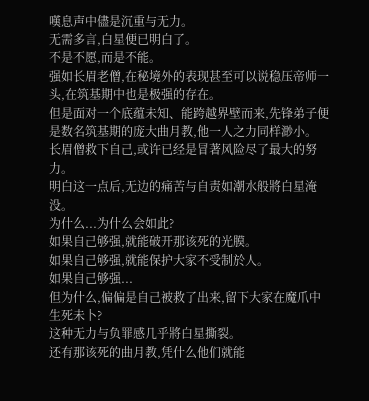嘆息声中儘是沉重与无力。
无需多言,白星便已明白了。
不是不愿,而是不能。
强如长眉老僧,在秘境外的表现甚至可以说稳压帝师一头,在筑基期中也是极强的存在。
但是面对一个底蕴未知、能跨越界壁而来,先锋弟子便是数名筑基期的庞大曲月教,他一人之力同样渺小。
长眉僧救下自己,或许已经是冒著风险尽了最大的努力。
明白这一点后,无边的痛苦与自责如潮水般將白星淹没。
为什么...为什么会如此?
如果自己够强,就能破开那该死的光膜。
如果自己够强,就能保护大家不受制於人。
如果自己够强...
但为什么,偏偏是自己被救了出来,留下大家在魔爪中生死未卜?
这种无力与负罪感几乎將白星撕裂。
还有那该死的曲月教,凭什么他们就能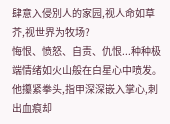肆意入侵別人的家园,视人命如草芥,视世界为牧场?
悔恨、愤怒、自责、仇恨...种种极端情绪如火山般在白星心中喷发。
他攥紧拳头,指甲深深嵌入掌心,刺出血痕却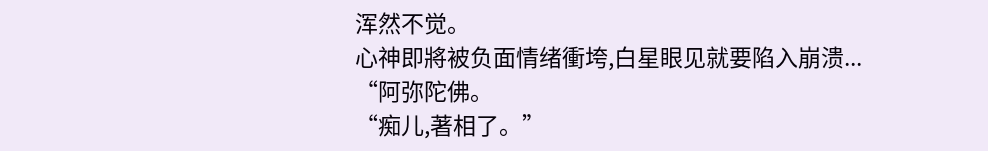浑然不觉。
心神即將被负面情绪衝垮,白星眼见就要陷入崩溃...
“阿弥陀佛。
“痴儿,著相了。”